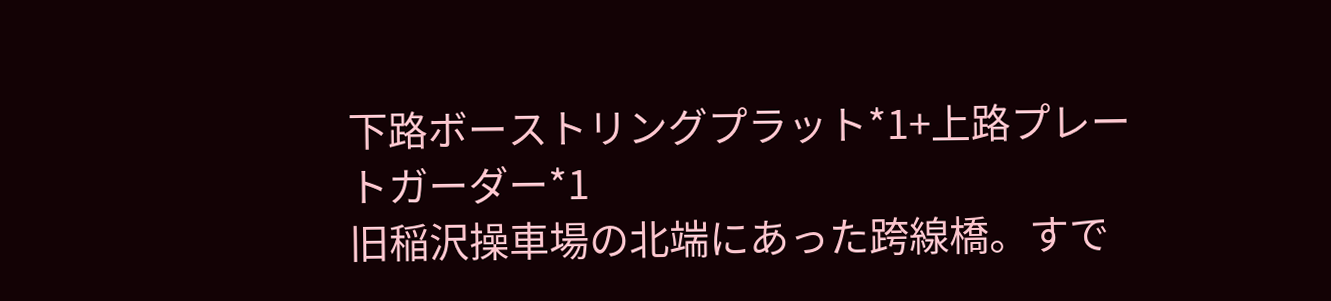下路ボーストリングプラット*1+上路プレートガーダー*1
旧稲沢操車場の北端にあった跨線橋。すで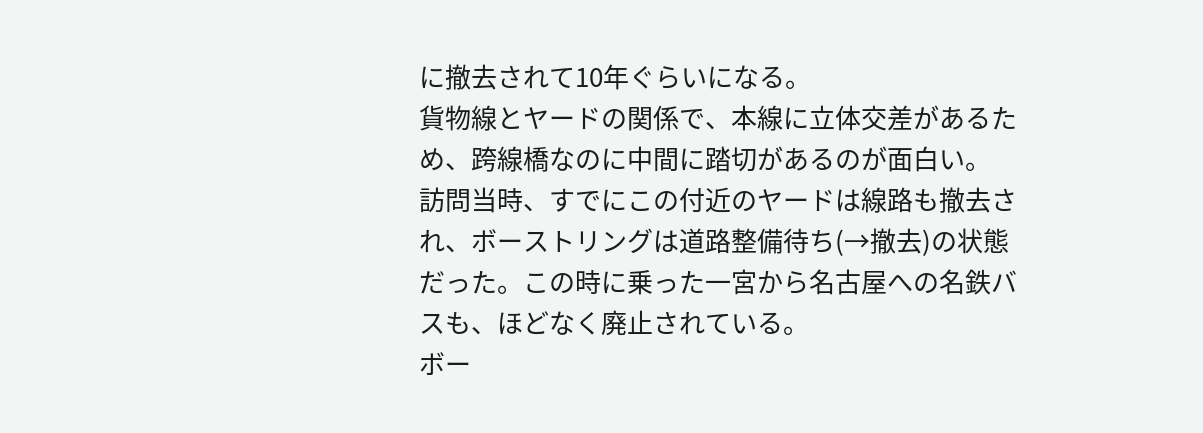に撤去されて10年ぐらいになる。
貨物線とヤードの関係で、本線に立体交差があるため、跨線橋なのに中間に踏切があるのが面白い。
訪問当時、すでにこの付近のヤードは線路も撤去され、ボーストリングは道路整備待ち(→撤去)の状態だった。この時に乗った一宮から名古屋への名鉄バスも、ほどなく廃止されている。
ボー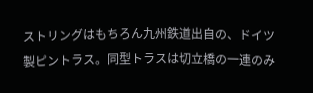ストリングはもちろん九州鉄道出自の、ドイツ製ピントラス。同型トラスは切立橋の一連のみ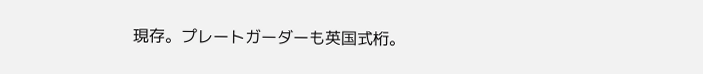現存。プレートガーダーも英国式桁。